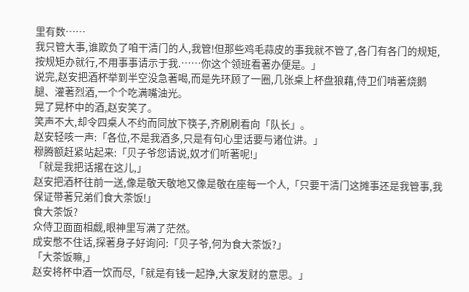里有数……
我只管大事,谁欺负了咱干清门的人,我管!但那些鸡毛蒜皮的事我就不管了,各门有各门的规矩,按规矩办就行,不用事事请示于我.……你这个领班看著办便是。」
说完,赵安把酒杯举到半空没急著喝,而是先环顾了一圈,几张桌上杯盘狼藉,侍卫们啃著烧鹅腿、灌著烈酒,一个个吃满嘴油光。
晃了晃杯中的酒,赵安笑了。
笑声不大,却令四桌人不约而同放下筷子,齐刷刷看向「队长」。
赵安轻咳一声:「各位,不是我酒多,只是有句心里话要与诸位讲。」
穆腾额赶紧站起来:「贝子爷您请说,奴才们听著呢!」
「就是我把话撂在这儿,」
赵安把酒杯往前一送,像是敬天敬地又像是敬在座每一个人,「只要干清门这摊事还是我管事,我保证带著兄弟们食大茶饭!」
食大茶饭?
众侍卫面面相觑,眼神里写满了茫然。
成安憋不住话,探著身子好询问:「贝子爷,何为食大茶饭?」
「大茶饭嘛,」
赵安将杯中酒一饮而尽,「就是有钱一起挣,大家发财的意思。」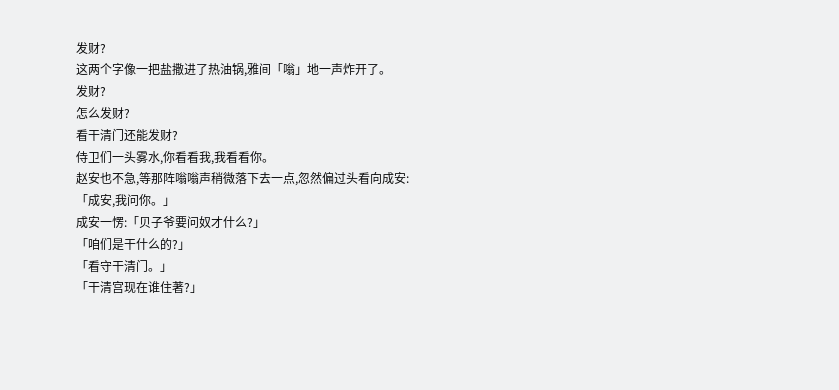发财?
这两个字像一把盐撒进了热油锅,雅间「嗡」地一声炸开了。
发财?
怎么发财?
看干清门还能发财?
侍卫们一头雾水,你看看我,我看看你。
赵安也不急,等那阵嗡嗡声稍微落下去一点,忽然偏过头看向成安:「成安,我问你。」
成安一愣:「贝子爷要问奴才什么?」
「咱们是干什么的?」
「看守干清门。」
「干清宫现在谁住著?」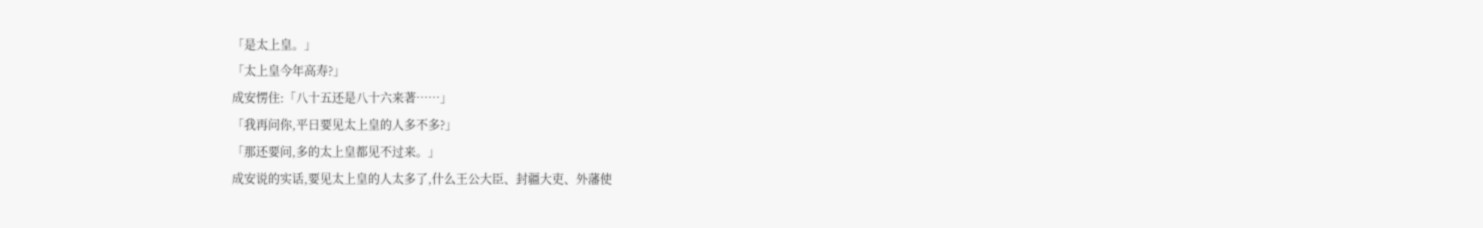「是太上皇。」
「太上皇今年高寿?」
成安愣住:「八十五还是八十六来著……」
「我再问你,平日要见太上皇的人多不多?」
「那还要问,多的太上皇都见不过来。」
成安说的实话,要见太上皇的人太多了,什么王公大臣、封疆大吏、外藩使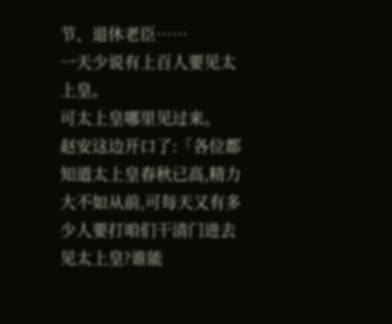节、退休老臣……
一天少说有上百人要见太上皇。
可太上皇哪里见过来。
赵安这边开口了:「各位都知道太上皇春秋已高,精力大不如从前,可每天又有多少人要打咱们干清门进去见太上皇?谁能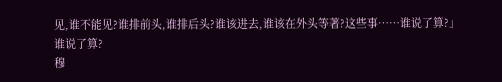见,谁不能见?谁排前头,谁排后头?谁该进去,谁该在外头等著?这些事……谁说了算?」
谁说了算?
穆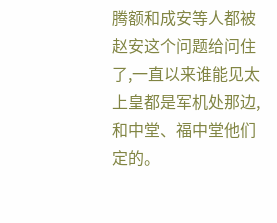腾额和成安等人都被赵安这个问题给问住了,一直以来谁能见太上皇都是军机处那边,和中堂、福中堂他们定的。